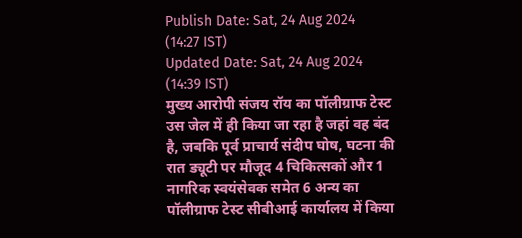Publish Date: Sat, 24 Aug 2024 (14:27 IST)
Updated Date: Sat, 24 Aug 2024 (14:39 IST)
मुख्य आरोपी संजय रॉय का पॉलीग्राफ टेस्ट उस जेल में ही किया जा रहा है जहां वह बंद है, जबकि पूर्व प्राचार्य संदीप घोष, घटना की रात ड्यूटी पर मौजूद 4 चिकित्सकों और 1 नागरिक स्वयंसेवक समेत 6 अन्य का पॉलीग्राफ टेस्ट सीबीआई कार्यालय में किया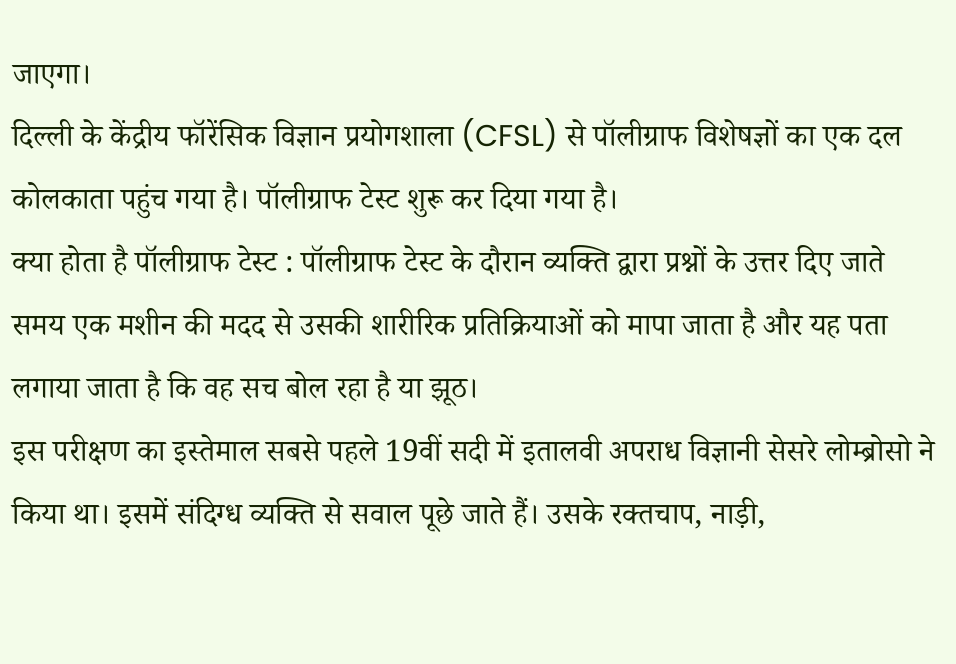जाएगा।
दिल्ली के केंद्रीय फॉरेंसिक विज्ञान प्रयोगशाला (CFSL) से पॉलीग्राफ विशेषज्ञों का एक दल कोलकाता पहुंच गया है। पॉलीग्राफ टेस्ट शुरू कर दिया गया है।
क्या होता है पॉलीग्राफ टेस्ट : पॉलीग्राफ टेस्ट के दौरान व्यक्ति द्वारा प्रश्नों के उत्तर दिए जाते समय एक मशीन की मदद से उसकी शारीरिक प्रतिक्रियाओं को मापा जाता है और यह पता लगाया जाता है कि वह सच बोल रहा है या झूठ।
इस परीक्षण का इस्तेमाल सबसे पहले 19वीं सदी में इतालवी अपराध विज्ञानी सेसरे लोम्ब्रोसो ने किया था। इसमें संदिग्ध व्यक्ति से सवाल पूछे जाते हैं। उसके रक्तचाप, नाड़ी,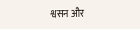श्वसन और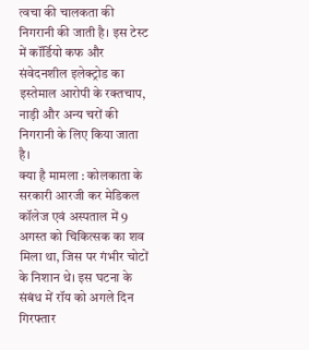त्वचा की चालकता की निगरानी की जाती है। इस टेस्ट में कॉर्डियो कफ और संवेदनशील इलेक्ट्रोड का इस्तेमाल आरोपी के रक्तचाप, नाड़ी और अन्य चरों की निगरानी के लिए किया जाता है।
क्या है मामला : कोलकाता के सरकारी आरजी कर मेडिकल कॉलेज एवं अस्पताल में 9 अगस्त को चिकित्सक का शव मिला था, जिस पर गंभीर चोटों के निशान थे। इस घटना के संबंध में रॉय को अगले दिन गिरफ्तार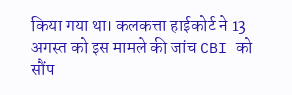किया गया था। कलकत्ता हाईकोर्ट ने 13 अगस्त को इस मामले की जांच CBI को सौंप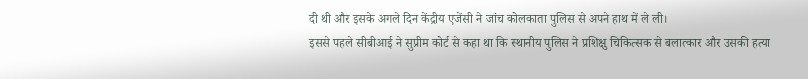दी थी और इसके अगले दिन केंद्रीय एजेंसी ने जांच कोलकाता पुलिस से अपने हाथ में ले ली।
इससे पहले सीबीआई ने सुप्रीम कोर्ट से कहा था कि स्थानीय पुलिस ने प्रशिक्षु चिकित्सक से बलात्कार और उसकी हत्या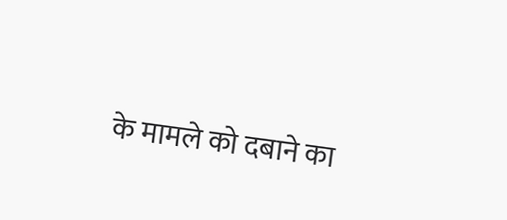के मामले को दबाने का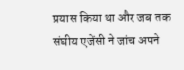प्रयास किया था और जब तक संघीय एजेंसी ने जांच अपने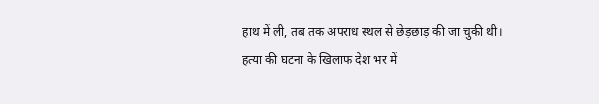हाथ में ली, तब तक अपराध स्थल से छेड़छाड़ की जा चुकी थी। हत्या की घटना के खिलाफ देश भर में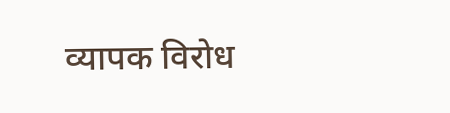व्यापक विरोध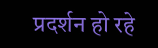प्रदर्शन हो रहे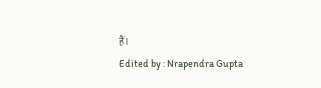हैं।
Edited by : Nrapendra Gupta